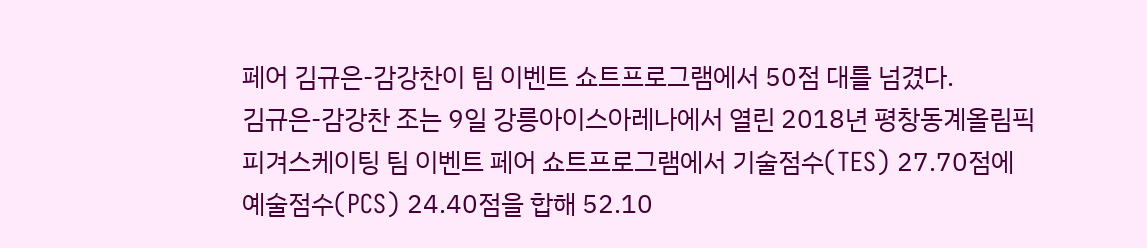페어 김규은-감강찬이 팀 이벤트 쇼트프로그램에서 50점 대를 넘겼다.
김규은-감강찬 조는 9일 강릉아이스아레나에서 열린 2018년 평창동계올림픽 피겨스케이팅 팀 이벤트 페어 쇼트프로그램에서 기술점수(TES) 27.70점에 예술점수(PCS) 24.40점을 합해 52.10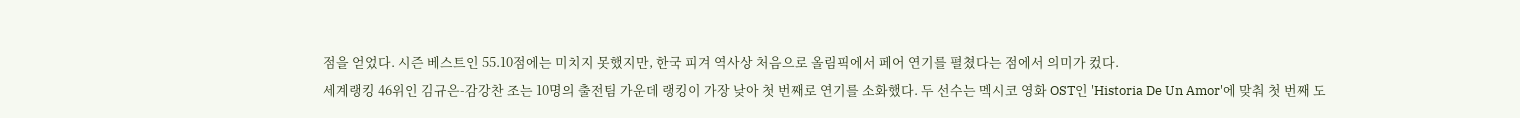점을 얻었다. 시즌 베스트인 55.10점에는 미치지 못했지만, 한국 피겨 역사상 처음으로 올림픽에서 페어 연기를 펼쳤다는 점에서 의미가 컸다.
세계랭킹 46위인 김규은-감강찬 조는 10명의 출전팀 가운데 랭킹이 가장 낮아 첫 번째로 연기를 소화했다. 두 선수는 멕시코 영화 OST인 'Historia De Un Amor'에 맞춰 첫 번째 도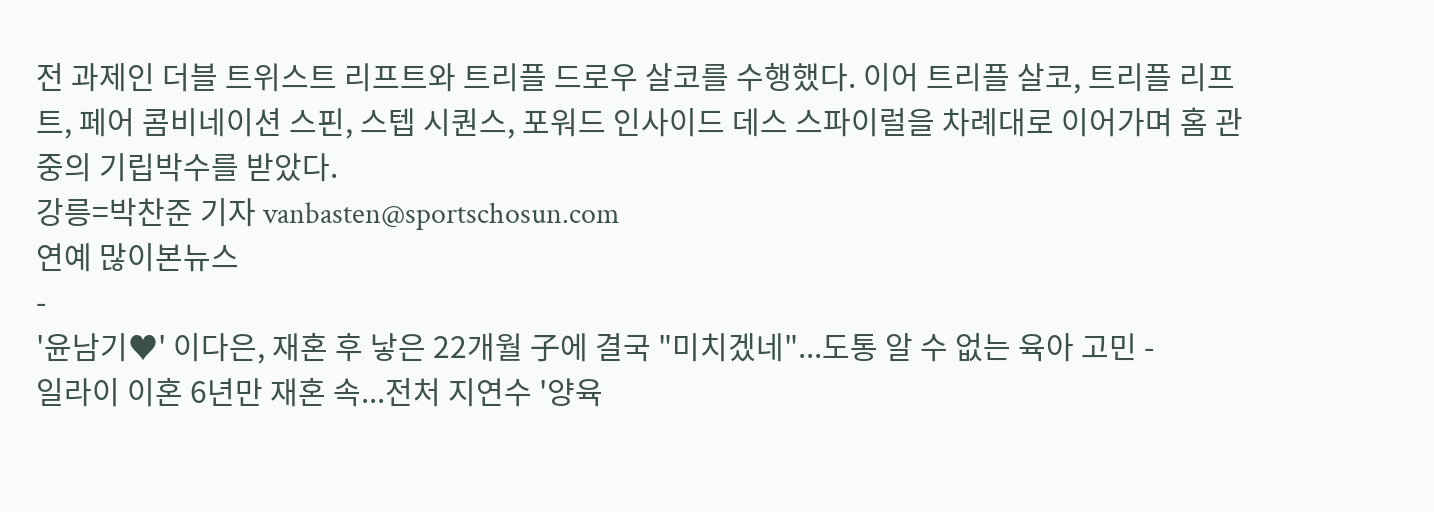전 과제인 더블 트위스트 리프트와 트리플 드로우 살코를 수행했다. 이어 트리플 살코, 트리플 리프트, 페어 콤비네이션 스핀, 스텝 시퀀스, 포워드 인사이드 데스 스파이럴을 차례대로 이어가며 홈 관중의 기립박수를 받았다.
강릉=박찬준 기자 vanbasten@sportschosun.com
연예 많이본뉴스
-
'윤남기♥' 이다은, 재혼 후 낳은 22개월 子에 결국 "미치겠네"...도통 알 수 없는 육아 고민 -
일라이 이혼 6년만 재혼 속...전처 지연수 '양육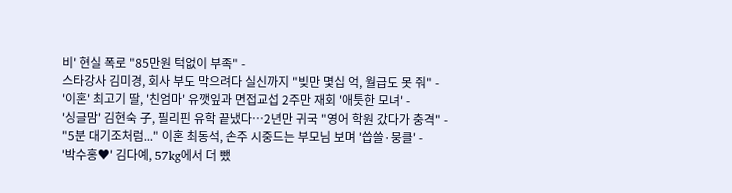비' 현실 폭로 "85만원 턱없이 부족" -
스타강사 김미경, 회사 부도 막으려다 실신까지 "빚만 몇십 억, 월급도 못 줘" -
'이혼' 최고기 딸, '친엄마' 유깻잎과 면접교섭 2주만 재회 '애틋한 모녀' -
'싱글맘' 김현숙 子, 필리핀 유학 끝냈다…2년만 귀국 "영어 학원 갔다가 충격" -
"5분 대기조처럼..." 이혼 최동석, 손주 시중드는 부모님 보며 '씁쓸·뭉클' -
'박수홍♥' 김다예, 57kg에서 더 뺐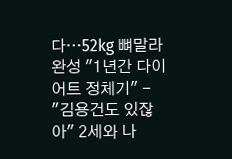다…52kg 뼈말라 완성 "1년간 다이어트 정체기" -
"김용건도 있잖아" 2세와 나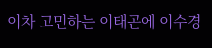이차 고민하는 이태곤에 이수경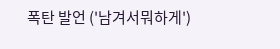폭탄 발언 ('남겨서뭐하게')